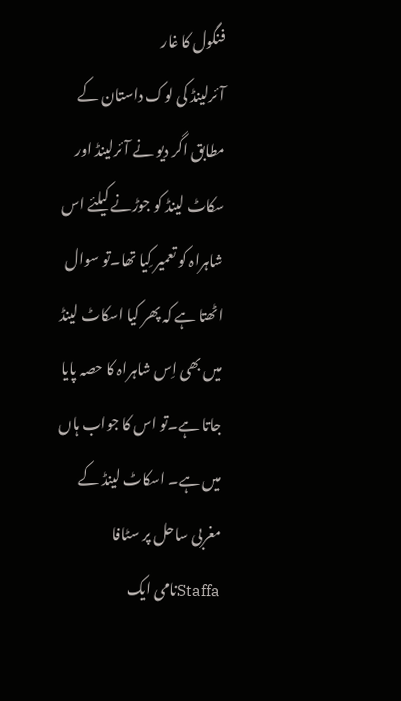فنگول کا غار
آئرلینڈ کی لوک داستان کے مطابق اگر دیو نے آئرلینڈ اور سکاٹ لینڈ کو جوڑنے کیلئے اس شاہراہ کو تعمیر کِیا تھا۔تو سوال اٹھتا ہے کہ پھر کیا اسکاٹ لینڈ میں بھی اِس شاہراہ کا حصہ پایا جاتا ہے۔تو اس کا جواب ہاں میں ہے۔ اسکاٹ لینڈ کے مغربی ساحل پر سٹافا Staffaنامی ایک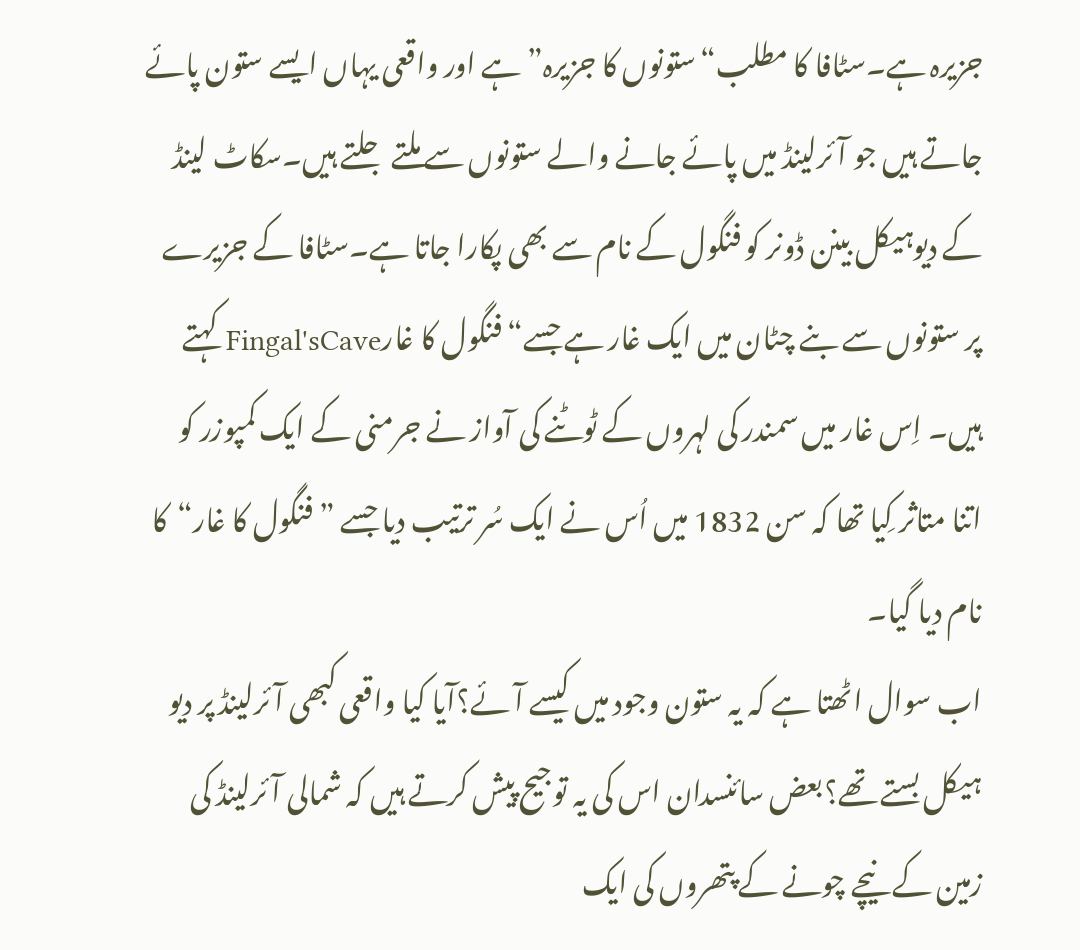جزیرہ ہے۔سٹافا کا مطلب“ستونوں کا جزیرہ”ہے اور واقعی یہاں ایسے ستون پائے جاتے ہیں جو آئرلینڈ میں پائے جانے والے ستونوں سے ملتے جلتے ہیں۔سکاٹ لینڈ کے دیوہیکل بینن ڈونر کو فنگول کے نام سے بھی پکارا جاتا ہے۔سٹافا کے جزیرے پر ستونوں سے بنے چٹان میں ایک غار ہے جسے“فنگول کا غارFingal'sCave کہتے ہیں۔ اِس غار میں سمندر کی لہروں کے ٹوٹنے کی آواز نے جرمنی کے ایک کمپوزر کو اتنا متاثر کِیا تھا کہ سن 1832 میں اُس نے ایک سُر ترتیب دیا جسے ”فنگول کا غار“کا نام دیا گیا۔
اب سوال اٹھتا ہے کہ یہ ستون وجود میں کیسے آئے؟آیا کیا واقعی کبھی آئرلینڈ پر دیو ہیکل بستے تھے؟بعض سائنسدان اس کی یہ توجیح پیش کرتے ہیں کہ شمالی آئرلینڈ کی زمین کے نیچے چونے کے پتھروں کی ایک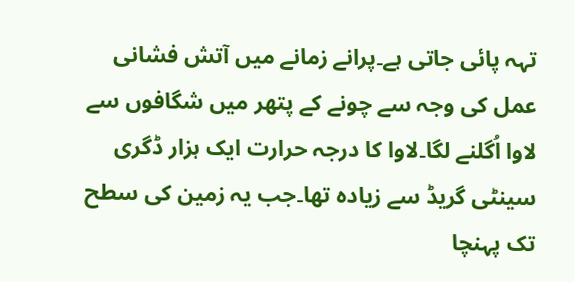تہہ پائی جاتی ہے۔پرانے زمانے میں آتش فشانی عمل کی وجہ سے چونے کے پتھر میں شگافوں سے لاوا اُگلنے لگا۔لاوا کا درجہ حرارت ایک ہزار ڈگری سینٹی گریڈ سے زیادہ تھا۔جب یہ زمین کی سطح تک پہنچا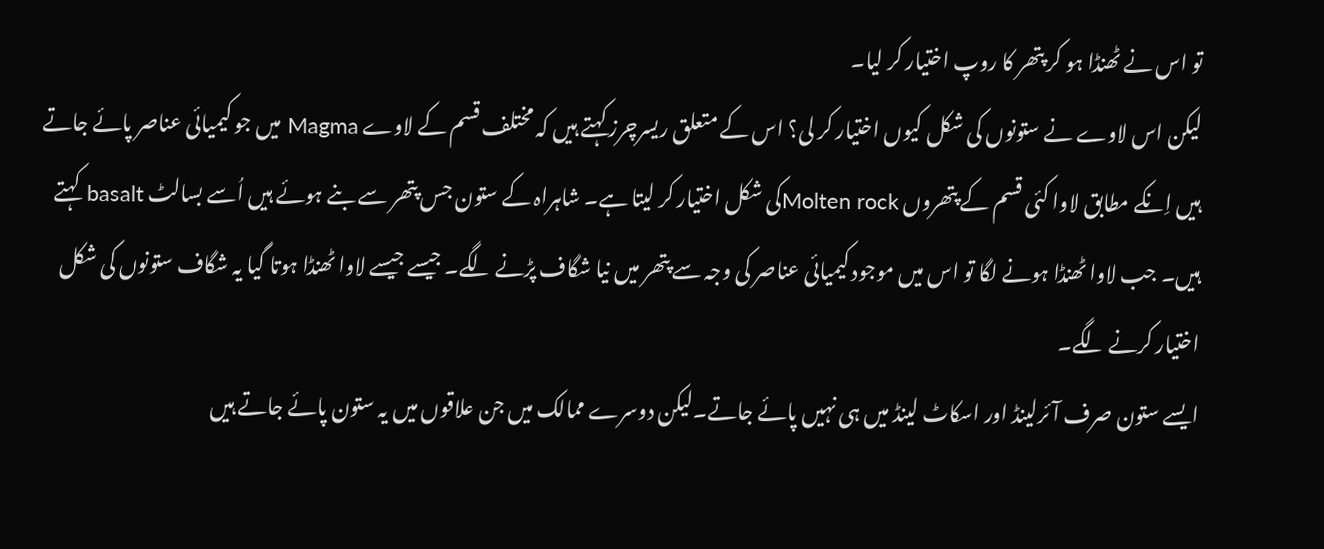تو اس نے ٹھنڈا ہو کر پتھر کا روپ اختیار کر لیا۔
لیکن اس لاوے نے ستونوں کی شکل کیوں اختیار کر لی؟ اس کے متعلق ریسرچرز کہتے ہیں کہ مختلف قسم کے لاوے Magma میں جو کیمیائی عناصر پائے جاتے ہیں اِنکے مطابق لاوا کئی قسم کے پتھروں Molten rockکی شکل اختیار کر لیتا ہے۔ شاہراہ کے ستون جس پتھر سے بنے ہوئے ہیں اُسے بسالٹ basalt کہتے ہیں۔ جب لاوا ٹھنڈا ہونے لگا تو اس میں موجود کیمیائی عناصر کی وجہ سے پتھر میں نیا شگاف پڑنے لگے۔ جیسے جیسے لاوا ٹھنڈا ہوتا گیا یہ شگاف ستونوں کی شکل اختیار کرنے لگے۔
ایسے ستون صرف آئرلینڈ اور اسکاٹ لینڈ میں ہی نہیں پائے جاتے۔لیکن دوسرے ممالک میں جن علاقوں میں یہ ستون پائے جاتے ہیں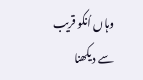وہاں اُنکو قریب سے دیکھنا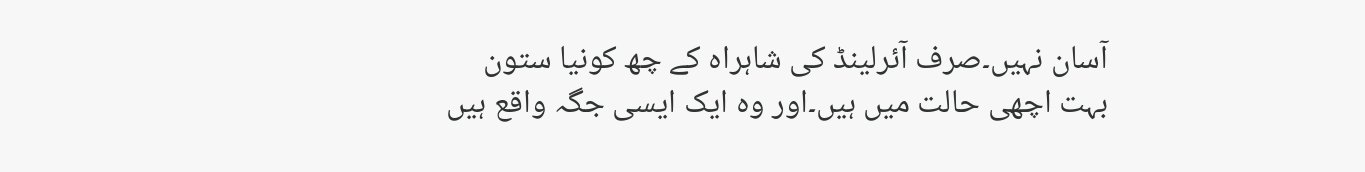آسان نہیں۔صرف آئرلینڈ کی شاہراہ کے چھ کونیا ستون بہت اچھی حالت میں ہیں۔اور وہ ایک ایسی جگہ واقع ہیں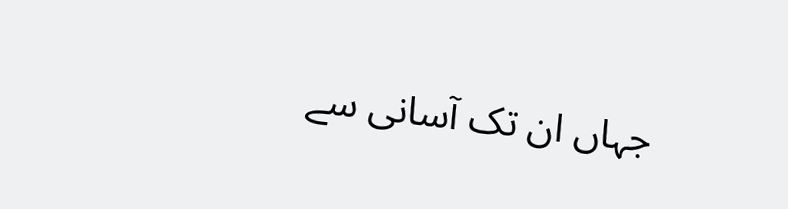جہاں ان تک آسانی سے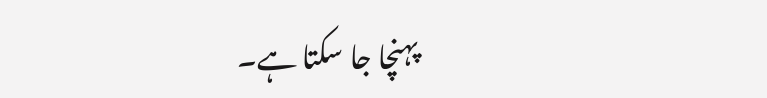پہنچا جا سکتا ہے۔